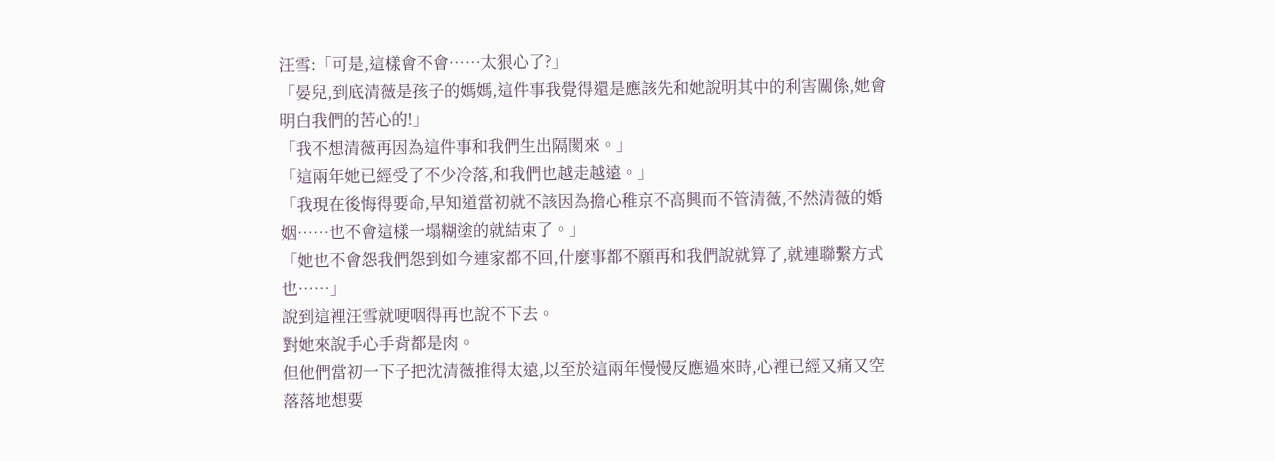汪雪:「可是,這樣會不會……太狠心了?」
「晏兒,到底清薇是孩子的媽媽,這件事我覺得還是應該先和她說明其中的利害關係,她會明白我們的苦心的!」
「我不想清薇再因為這件事和我們生出隔閡來。」
「這兩年她已經受了不少冷落,和我們也越走越遠。」
「我現在後悔得要命,早知道當初就不該因為擔心稚京不高興而不管清薇,不然清薇的婚姻……也不會這樣一塌糊塗的就結束了。」
「她也不會怨我們怨到如今連家都不回,什麼事都不願再和我們說就算了,就連聯繫方式也……」
說到這裡汪雪就哽咽得再也說不下去。
對她來說手心手背都是肉。
但他們當初一下子把沈清薇推得太遠,以至於這兩年慢慢反應過來時,心裡已經又痛又空落落地想要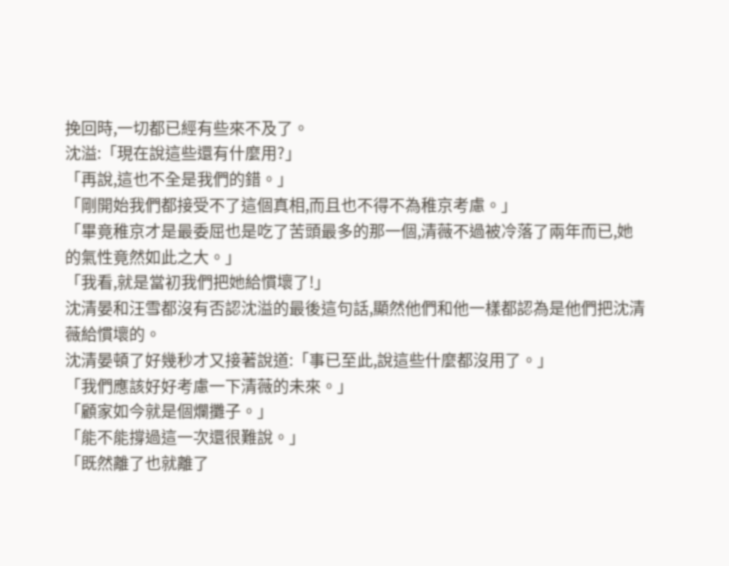挽回時,一切都已經有些來不及了。
沈溢:「現在說這些還有什麼用?」
「再說,這也不全是我們的錯。」
「剛開始我們都接受不了這個真相,而且也不得不為稚京考慮。」
「畢竟稚京才是最委屈也是吃了苦頭最多的那一個,清薇不過被冷落了兩年而已,她的氣性竟然如此之大。」
「我看,就是當初我們把她給慣壞了!」
沈清晏和汪雪都沒有否認沈溢的最後這句話,顯然他們和他一樣都認為是他們把沈清薇給慣壞的。
沈清晏頓了好幾秒才又接著說道:「事已至此,說這些什麼都沒用了。」
「我們應該好好考慮一下清薇的未來。」
「顧家如今就是個爛攤子。」
「能不能撐過這一次還很難說。」
「既然離了也就離了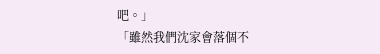吧。」
「雖然我們沈家會落個不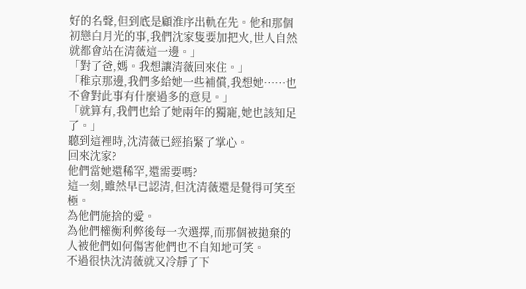好的名聲,但到底是顧淮序出軌在先。他和那個初戀白月光的事,我們沈家隻要加把火,世人自然就都會站在清薇這一邊。」
「對了爸,媽。我想讓清薇回來住。」
「稚京那邊,我們多給她一些補償,我想她……也不會對此事有什麼過多的意見。」
「就算有,我們也給了她兩年的獨寵,她也該知足了。」
聽到這裡時,沈清薇已經掐緊了掌心。
回來沈家?
他們當她還稀罕,還需要嗎?
這一刻,雖然早已認清,但沈清薇還是覺得可笑至極。
為他們施捨的愛。
為他們權衡利弊後每一次選擇,而那個被拋棄的人被他們如何傷害他們也不自知地可笑。
不過很快沈清薇就又冷靜了下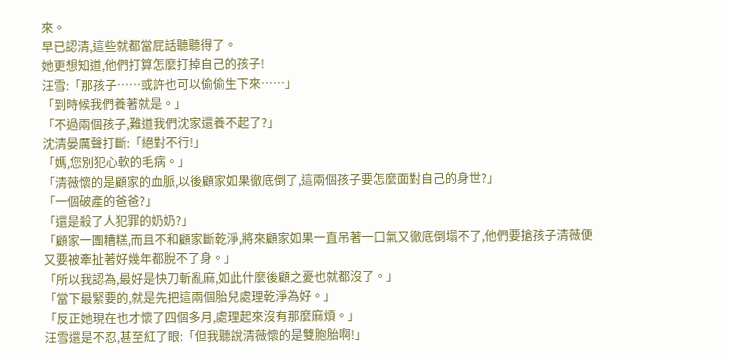來。
早已認清,這些就都當屁話聽聽得了。
她更想知道,他們打算怎麼打掉自己的孩子!
汪雪:「那孩子……或許也可以偷偷生下來……」
「到時候我們養著就是。」
「不過兩個孩子,難道我們沈家還養不起了?」
沈清晏厲聲打斷:「絕對不行!」
「媽,您別犯心軟的毛病。」
「清薇懷的是顧家的血脈,以後顧家如果徹底倒了,這兩個孩子要怎麼面對自己的身世?」
「一個破產的爸爸?」
「還是殺了人犯罪的奶奶?」
「顧家一團糟糕,而且不和顧家斷乾淨,將來顧家如果一直吊著一口氣又徹底倒塌不了,他們要搶孩子清薇便又要被牽扯著好幾年都脫不了身。」
「所以我認為,最好是快刀斬亂麻,如此什麼後顧之憂也就都沒了。」
「當下最緊要的,就是先把這兩個胎兒處理乾淨為好。」
「反正她現在也才懷了四個多月,處理起來沒有那麼麻煩。」
汪雪還是不忍,甚至紅了眼:「但我聽說清薇懷的是雙胞胎啊!」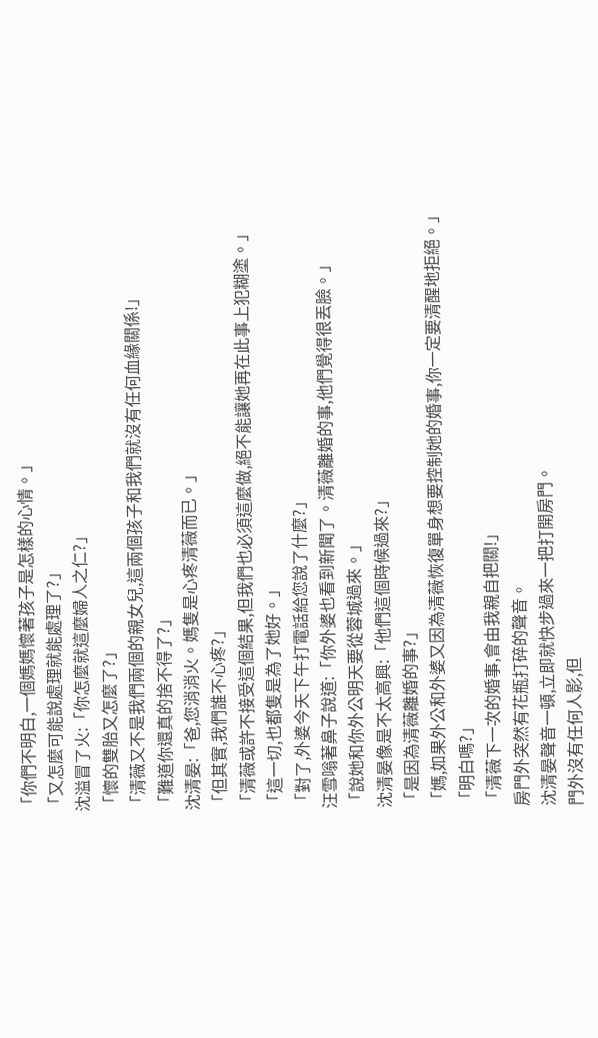「你們不明白,一個媽媽懷著孩子是怎樣的心情。」
「又怎麼可能說處理就能處理了?」
沈溢冒了火:「你怎麼就這麼婦人之仁?」
「懷的雙胎又怎麼了?」
「清薇又不是我們兩個的親女兒,這兩個孩子和我們就沒有任何血緣關係!」
「難道你還真的捨不得了?」
沈清晏:「爸,您消消火。媽隻是心疼清薇而已。」
「但其實,我們誰不心疼?」
「清薇或許不接受這個結果,但我們也必須這麼做,絕不能讓她再在此事上犯糊塗。」
「這一切,也都隻是為了她好。」
「對了,外婆今天下午打電話給您說了什麼?」
汪雪嗡著鼻子說道:「你外婆也看到新聞了。清薇離婚的事,他們覺得很丟臉。」
「說她和你外公明天要從蓉城過來。」
沈清晏像是不太高興:「他們這個時候過來?」
「是因為清薇離婚的事?」
「媽,如果外公和外婆又因為清薇恢復單身想要控制她的婚事,你一定要清醒地拒絕。」
「明白嗎?」
「清薇下一次的婚事,會由我親自把關!」
房門外突然有花瓶打碎的聲音。
沈清晏聲音一頓,立即就快步過來一把打開房門。
門外沒有任何人影,但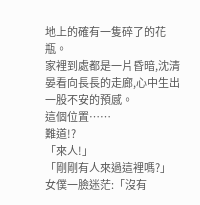地上的確有一隻碎了的花瓶。
家裡到處都是一片昏暗,沈清晏看向長長的走廊,心中生出一股不安的預感。
這個位置……
難道!?
「來人!」
「剛剛有人來過這裡嗎?」
女僕一臉迷茫:「沒有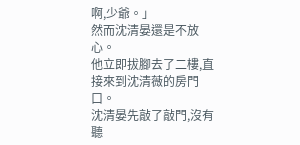啊,少爺。」
然而沈清晏還是不放心。
他立即拔腳去了二樓,直接來到沈清薇的房門口。
沈清晏先敲了敲門,沒有聽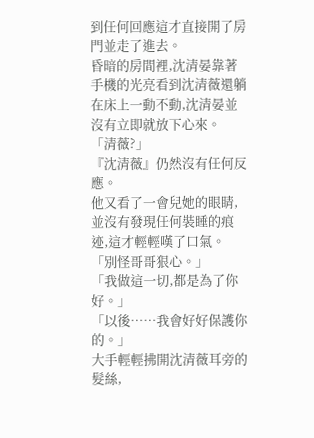到任何回應這才直接開了房門並走了進去。
昏暗的房間裡,沈清晏靠著手機的光亮看到沈清薇還躺在床上一動不動,沈清晏並沒有立即就放下心來。
「清薇?」
『沈清薇』仍然沒有任何反應。
他又看了一會兒她的眼睛,並沒有發現任何裝睡的痕迹,這才輕輕嘆了口氣。
「別怪哥哥狠心。」
「我做這一切,都是為了你好。」
「以後……我會好好保護你的。」
大手輕輕拂開沈清薇耳旁的髮絲,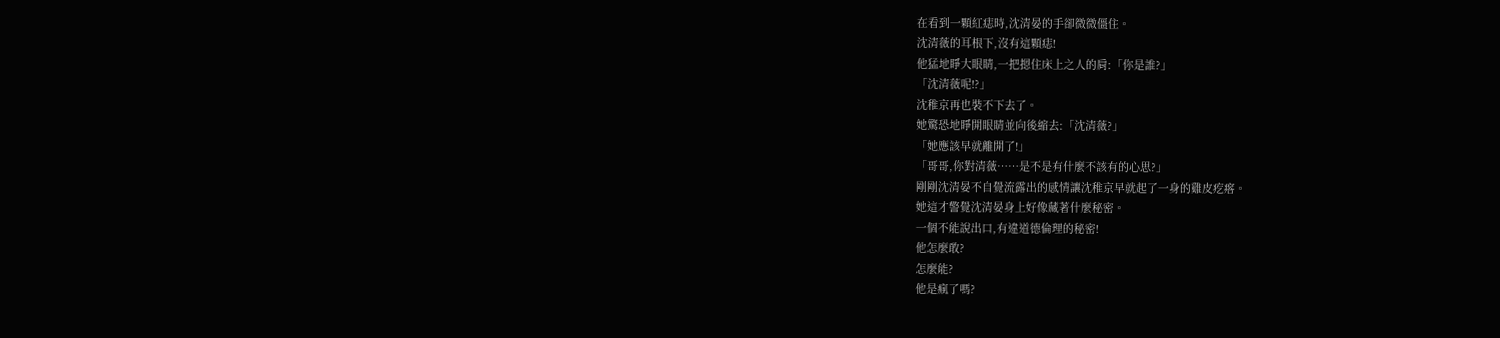在看到一顆紅痣時,沈清晏的手卻微微僵住。
沈清薇的耳根下,沒有這顆痣!
他猛地睜大眼睛,一把摁住床上之人的肩:「你是誰?」
「沈清薇呢!?」
沈稚京再也裝不下去了。
她驚恐地睜開眼睛並向後縮去:「沈清薇?」
「她應該早就離開了!」
「哥哥,你對清薇……是不是有什麼不該有的心思?」
剛剛沈清晏不自覺流露出的感情讓沈稚京早就起了一身的雞皮疙瘩。
她這才警覺沈清晏身上好像藏著什麼秘密。
一個不能說出口,有違道德倫理的秘密!
他怎麼敢?
怎麼能?
他是瘋了嗎?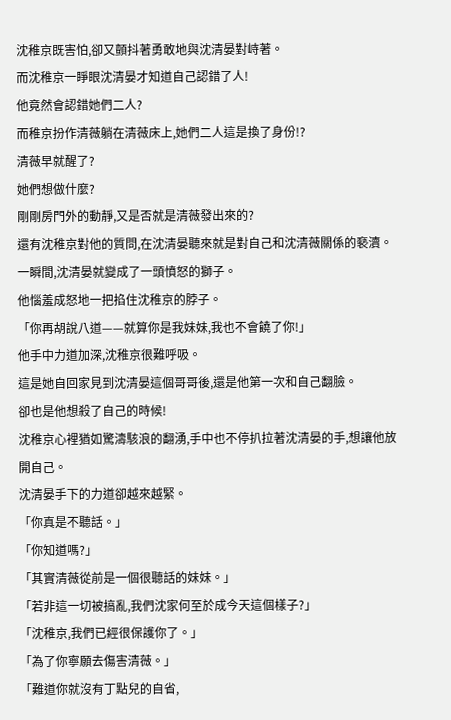沈稚京既害怕,卻又顫抖著勇敢地與沈清晏對峙著。
而沈稚京一睜眼沈清晏才知道自己認錯了人!
他竟然會認錯她們二人?
而稚京扮作清薇躺在清薇床上,她們二人這是換了身份!?
清薇早就醒了?
她們想做什麼?
剛剛房門外的動靜,又是否就是清薇發出來的?
還有沈稚京對他的質問,在沈清晏聽來就是對自己和沈清薇關係的褻瀆。
一瞬間,沈清晏就變成了一頭憤怒的獅子。
他惱羞成怒地一把掐住沈稚京的脖子。
「你再胡說八道——就算你是我妹妹,我也不會饒了你!」
他手中力道加深,沈稚京很難呼吸。
這是她自回家見到沈清晏這個哥哥後,還是他第一次和自己翻臉。
卻也是他想殺了自己的時候!
沈稚京心裡猶如驚濤駭浪的翻湧,手中也不停扒拉著沈清晏的手,想讓他放開自己。
沈清晏手下的力道卻越來越緊。
「你真是不聽話。」
「你知道嗎?」
「其實清薇從前是一個很聽話的妹妹。」
「若非這一切被搞亂,我們沈家何至於成今天這個樣子?」
「沈稚京,我們已經很保護你了。」
「為了你寧願去傷害清薇。」
「難道你就沒有丁點兒的自省,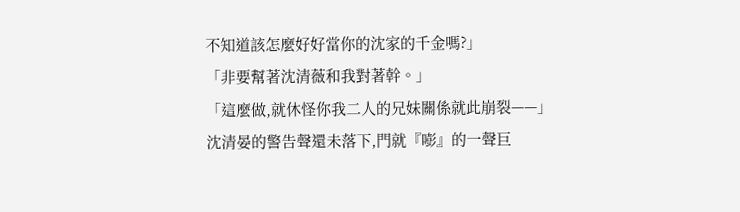不知道該怎麼好好當你的沈家的千金嗎?」
「非要幫著沈清薇和我對著幹。」
「這麼做,就休怪你我二人的兄妹關係就此崩裂——」
沈清晏的警告聲還未落下,門就『嘭』的一聲巨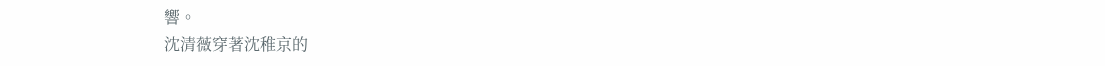響。
沈清薇穿著沈稚京的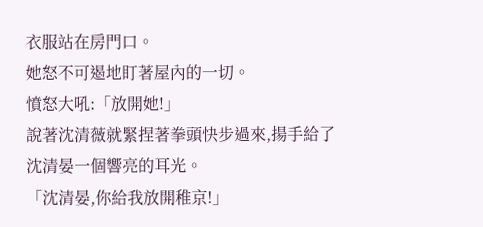衣服站在房門口。
她怒不可遏地盯著屋內的一切。
憤怒大吼:「放開她!」
說著沈清薇就緊捏著拳頭快步過來,揚手給了沈清晏一個響亮的耳光。
「沈清晏,你給我放開稚京!」